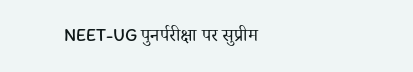NEET-UG पुनर्परीक्षा पर सुप्रीम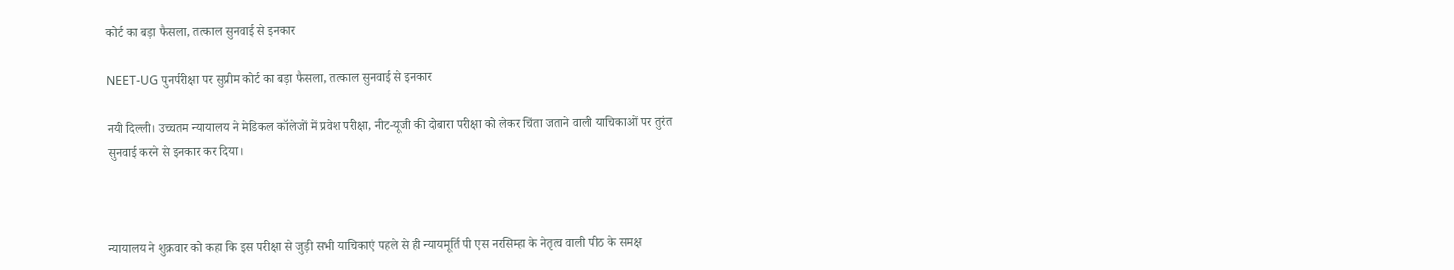कोर्ट का बड़ा फैसला, तत्काल सुनवाई से इनकार

NEET-UG पुनर्परीक्षा पर सुप्रीम कोर्ट का बड़ा फैसला, तत्काल सुनवाई से इनकार

नयी दिल्ली। उच्चतम न्यायालय ने मेडिकल कॉलेजों में प्रवेश परीक्षा, नीट-यूजी की दोबारा परीक्षा को लेकर चिंता जताने वाली याचिकाओं पर तुरंत सुनवाई करने से इनकार कर दिया।



न्यायालय ने शुक्रवार को कहा कि इस परीक्षा से जुड़ी सभी याचिकाएं पहले से ही न्यायमूर्ति पी एस नरसिम्हा के नेतृत्व वाली पीठ के समक्ष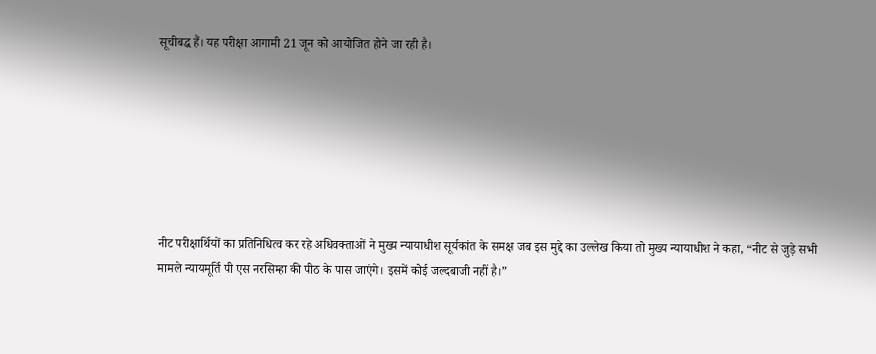सूचीबद्ध हैं। यह परीक्षा आगामी 21 जून को आयोजित होने जा रही है।







नीट परीक्षार्थियों का प्रतिनिधित्व कर रहे अधिवक्ताओं ने मुख्य न्यायाधीश सूर्यकांत के समक्ष जब इस मुद्दे का उल्लेख किया तो मुख्य न्यायाधीश ने कहा, “नीट से जुड़े सभी मामले न्यायमूर्ति पी एस नरसिम्हा की पीठ के पास जाएंगे। इसमें कोई जल्दबाजी नहीं है।”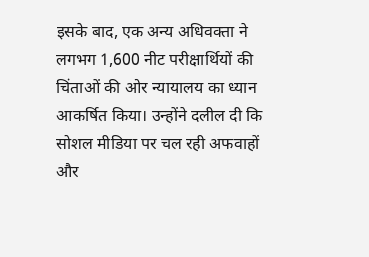इसके बाद, एक अन्य अधिवक्ता ने लगभग 1,600 नीट परीक्षार्थियों की चिंताओं की ओर न्यायालय का ध्यान आकर्षित किया। उन्होंने दलील दी कि सोशल मीडिया पर चल रही अफवाहों और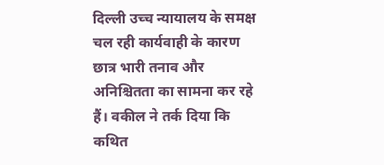दिल्ली उच्च न्यायालय के समक्ष चल रही कार्यवाही के कारण छात्र भारी तनाव और अनिश्चितता का सामना कर रहे हैं। वकील ने तर्क दिया कि कथित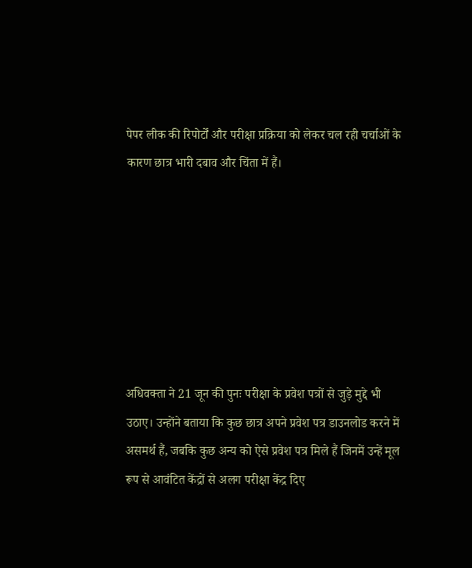पेपर लीक की रिपोर्टों और परीक्षा प्रक्रिया को लेकर चल रही चर्चाओं के कारण छात्र भारी दबाव और चिंता में हैं।







अधिवक्ता ने 21 जून की पुनः परीक्षा के प्रवेश पत्रों से जुड़े मुद्दे भी उठाए। उन्होंने बताया कि कुछ छात्र अपने प्रवेश पत्र डाउनलोड करने में असमर्थ हैं, जबकि कुछ अन्य को ऐसे प्रवेश पत्र मिले हैं जिनमें उन्हें मूल रूप से आवंटित केंद्रों से अलग परीक्षा केंद्र दिए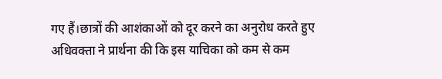गए हैं।छात्रों की आशंकाओं को दूर करने का अनुरोध करते हुए अधिवक्ता ने प्रार्थना की कि इस याचिका को कम से कम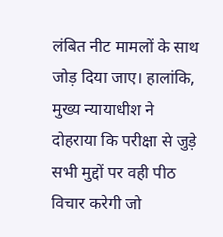लंबित नीट मामलों के साथ जोड़ दिया जाए। हालांकि, मुख्य न्यायाधीश ने दोहराया कि परीक्षा से जुड़े सभी मुद्दों पर वही पीठ विचार करेगी जो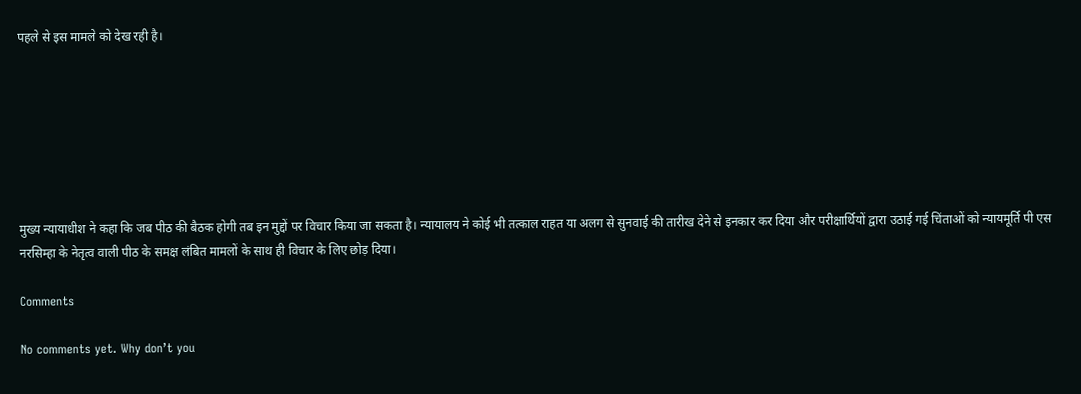पहले से इस मामले को देख रही है।







मुख्य न्यायाधीश ने कहा कि जब पीठ की बैठक होगी तब इन मुद्दों पर विचार किया जा सकता है। न्यायालय ने कोई भी तत्काल राहत या अलग से सुनवाई की तारीख देने से इनकार कर दिया और परीक्षार्थियों द्वारा उठाई गई चिंताओं को न्यायमूर्ति पी एस नरसिम्हा के नेतृत्व वाली पीठ के समक्ष लंबित मामलों के साथ ही विचार के लिए छोड़ दिया।

Comments

No comments yet. Why don’t you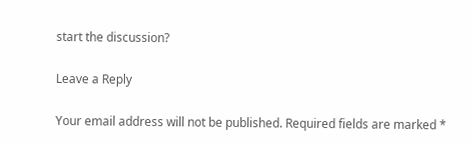start the discussion?

Leave a Reply

Your email address will not be published. Required fields are marked *